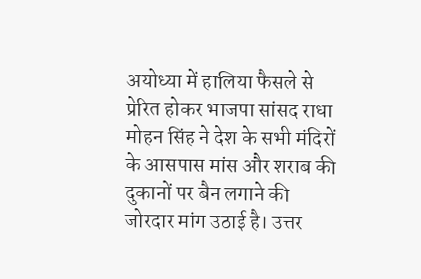अयोध्या में हालिया फैसले से प्रेरित होकर भाजपा सांसद राधा मोहन सिंह ने देश के सभी मंदिरों के आसपास मांस और शराब की दुकानों पर बैन लगाने की जोरदार मांग उठाई है। उत्तर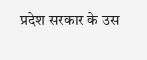प्रदेश सरकार के उस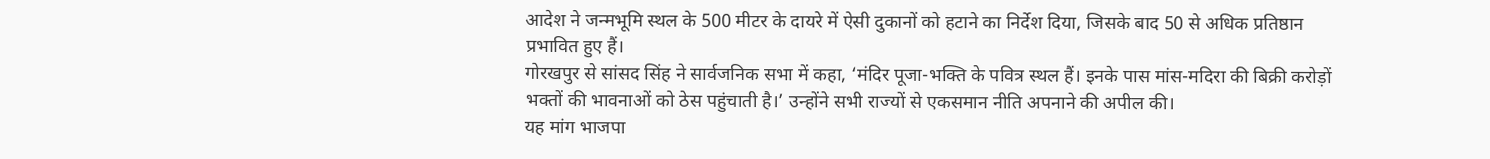आदेश ने जन्मभूमि स्थल के 500 मीटर के दायरे में ऐसी दुकानों को हटाने का निर्देश दिया, जिसके बाद 50 से अधिक प्रतिष्ठान प्रभावित हुए हैं।
गोरखपुर से सांसद सिंह ने सार्वजनिक सभा में कहा, ‘मंदिर पूजा-भक्ति के पवित्र स्थल हैं। इनके पास मांस-मदिरा की बिक्री करोड़ों भक्तों की भावनाओं को ठेस पहुंचाती है।’ उन्होंने सभी राज्यों से एकसमान नीति अपनाने की अपील की।
यह मांग भाजपा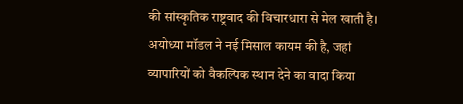की सांस्कृतिक राष्ट्रवाद की विचारधारा से मेल खाती है। अयोध्या मॉडल ने नई मिसाल कायम की है, जहां व्यापारियों को वैकल्पिक स्थान देने का वादा किया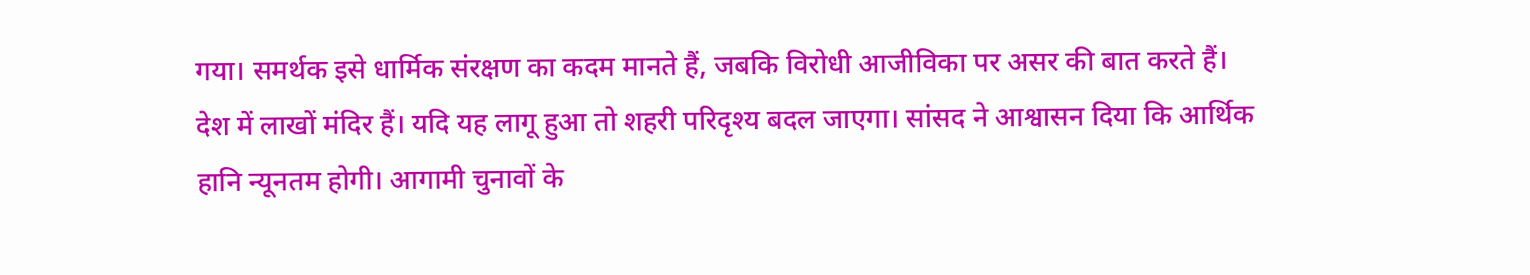गया। समर्थक इसे धार्मिक संरक्षण का कदम मानते हैं, जबकि विरोधी आजीविका पर असर की बात करते हैं।
देश में लाखों मंदिर हैं। यदि यह लागू हुआ तो शहरी परिदृश्य बदल जाएगा। सांसद ने आश्वासन दिया कि आर्थिक हानि न्यूनतम होगी। आगामी चुनावों के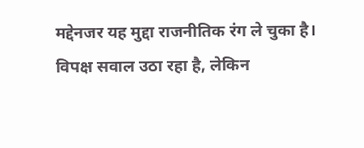मद्देनजर यह मुद्दा राजनीतिक रंग ले चुका है।
विपक्ष सवाल उठा रहा है, लेकिन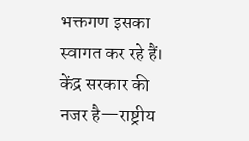भक्तगण इसका स्वागत कर रहे हैं। केंद्र सरकार की नजर है—राष्ट्रीय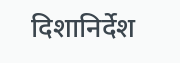दिशानिर्देश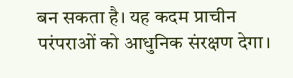बन सकता है। यह कदम प्राचीन परंपराओं को आधुनिक संरक्षण देगा।